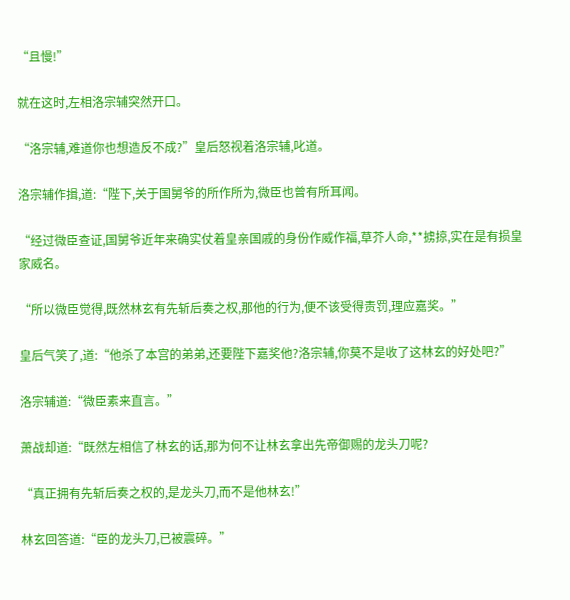“且慢!”

就在这时,左相洛宗辅突然开口。

“洛宗辅,难道你也想造反不成?”皇后怒视着洛宗辅,叱道。

洛宗辅作揖,道:“陛下,关于国舅爷的所作所为,微臣也曾有所耳闻。

“经过微臣查证,国舅爷近年来确实仗着皇亲国戚的身份作威作福,草芥人命,**掳掠,实在是有损皇家威名。

“所以微臣觉得,既然林玄有先斩后奏之权,那他的行为,便不该受得责罚,理应嘉奖。”

皇后气笑了,道:“他杀了本宫的弟弟,还要陛下嘉奖他?洛宗辅,你莫不是收了这林玄的好处吧?”

洛宗辅道:“微臣素来直言。”

萧战却道:“既然左相信了林玄的话,那为何不让林玄拿出先帝御赐的龙头刀呢?

“真正拥有先斩后奏之权的,是龙头刀,而不是他林玄!”

林玄回答道:“臣的龙头刀,已被震碎。”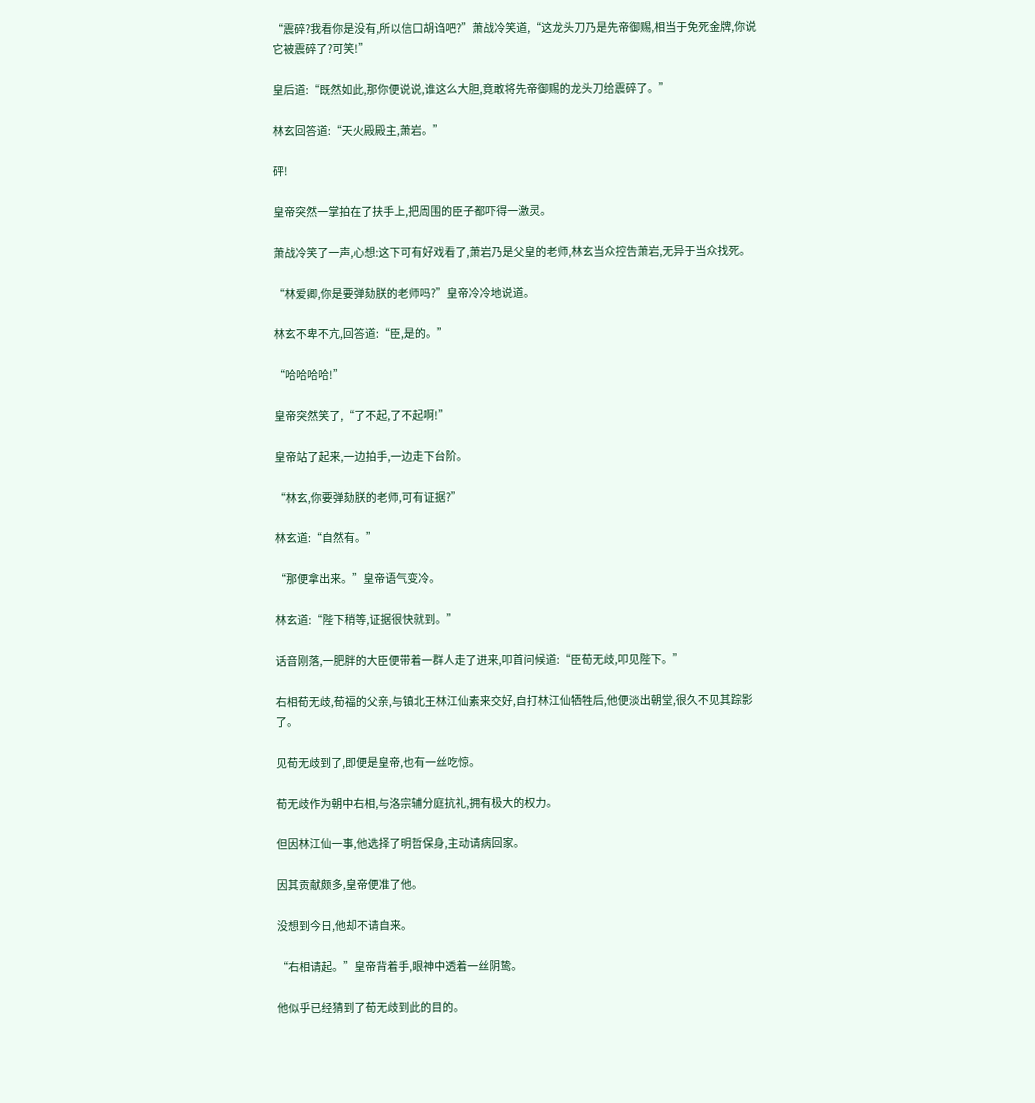“震碎?我看你是没有,所以信口胡诌吧?”萧战冷笑道,“这龙头刀乃是先帝御赐,相当于免死金牌,你说它被震碎了?可笑!”

皇后道:“既然如此,那你便说说,谁这么大胆,竟敢将先帝御赐的龙头刀给震碎了。”

林玄回答道:“天火殿殿主,萧岩。”

砰!

皇帝突然一掌拍在了扶手上,把周围的臣子都吓得一激灵。

萧战冷笑了一声,心想:这下可有好戏看了,萧岩乃是父皇的老师,林玄当众控告萧岩,无异于当众找死。

“林爱卿,你是要弹劾朕的老师吗?”皇帝冷冷地说道。

林玄不卑不亢,回答道:“臣,是的。”

“哈哈哈哈!”

皇帝突然笑了,“了不起,了不起啊!”

皇帝站了起来,一边拍手,一边走下台阶。

“林玄,你要弹劾朕的老师,可有证据?”

林玄道:“自然有。”

“那便拿出来。”皇帝语气变冷。

林玄道:“陛下稍等,证据很快就到。”

话音刚落,一肥胖的大臣便带着一群人走了进来,叩首问候道:“臣荀无歧,叩见陛下。”

右相荀无歧,荀福的父亲,与镇北王林江仙素来交好,自打林江仙牺牲后,他便淡出朝堂,很久不见其踪影了。

见荀无歧到了,即便是皇帝,也有一丝吃惊。

荀无歧作为朝中右相,与洛宗辅分庭抗礼,拥有极大的权力。

但因林江仙一事,他选择了明哲保身,主动请病回家。

因其贡献颇多,皇帝便准了他。

没想到今日,他却不请自来。

“右相请起。”皇帝背着手,眼神中透着一丝阴鸷。

他似乎已经猜到了荀无歧到此的目的。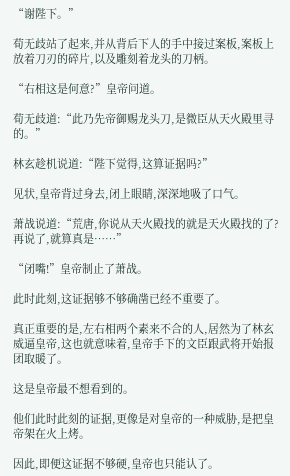“谢陛下。”

荀无歧站了起来,并从背后下人的手中接过案板,案板上放着刀刃的碎片,以及雕刻着龙头的刀柄。

“右相这是何意?”皇帝问道。

荀无歧道:“此乃先帝御赐龙头刀,是微臣从天火殿里寻的。”

林玄趁机说道:“陛下觉得,这算证据吗?”

见状,皇帝背过身去,闭上眼睛,深深地吸了口气。

萧战说道:“荒唐,你说从天火殿找的就是天火殿找的了?再说了,就算真是……”

“闭嘴!”皇帝制止了萧战。

此时此刻,这证据够不够确凿已经不重要了。

真正重要的是,左右相两个素来不合的人,居然为了林玄威逼皇帝,这也就意味着,皇帝手下的文臣跟武将开始报团取暖了。

这是皇帝最不想看到的。

他们此时此刻的证据,更像是对皇帝的一种威胁,是把皇帝架在火上烤。

因此,即便这证据不够硬,皇帝也只能认了。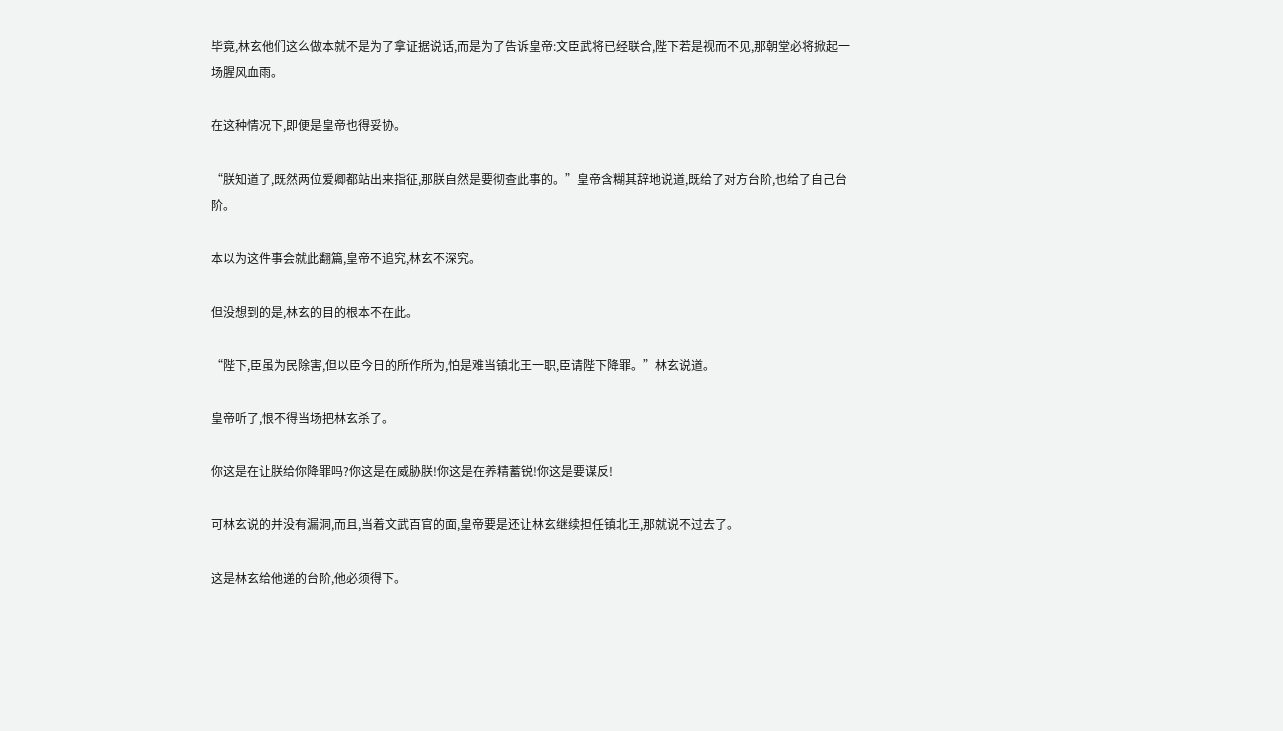毕竟,林玄他们这么做本就不是为了拿证据说话,而是为了告诉皇帝:文臣武将已经联合,陛下若是视而不见,那朝堂必将掀起一场腥风血雨。

在这种情况下,即便是皇帝也得妥协。

“朕知道了,既然两位爱卿都站出来指征,那朕自然是要彻查此事的。”皇帝含糊其辞地说道,既给了对方台阶,也给了自己台阶。

本以为这件事会就此翻篇,皇帝不追究,林玄不深究。

但没想到的是,林玄的目的根本不在此。

“陛下,臣虽为民除害,但以臣今日的所作所为,怕是难当镇北王一职,臣请陛下降罪。”林玄说道。

皇帝听了,恨不得当场把林玄杀了。

你这是在让朕给你降罪吗?你这是在威胁朕!你这是在养精蓄锐!你这是要谋反!

可林玄说的并没有漏洞,而且,当着文武百官的面,皇帝要是还让林玄继续担任镇北王,那就说不过去了。

这是林玄给他递的台阶,他必须得下。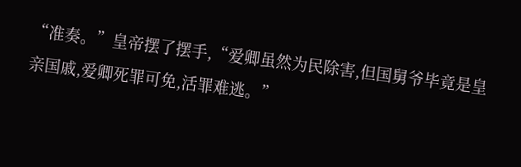“准奏。”皇帝摆了摆手,“爱卿虽然为民除害,但国舅爷毕竟是皇亲国戚,爱卿死罪可免,活罪难逃。”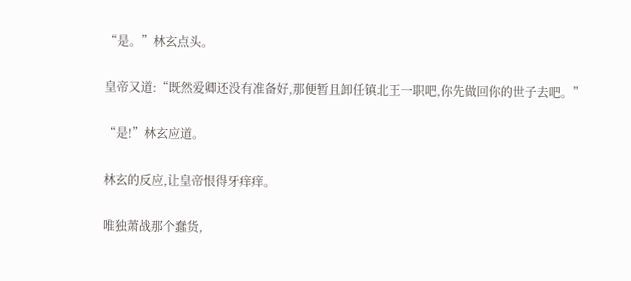“是。”林玄点头。

皇帝又道:“既然爱卿还没有准备好,那便暂且卸任镇北王一职吧,你先做回你的世子去吧。”

“是!”林玄应道。

林玄的反应,让皇帝恨得牙痒痒。

唯独萧战那个蠢货,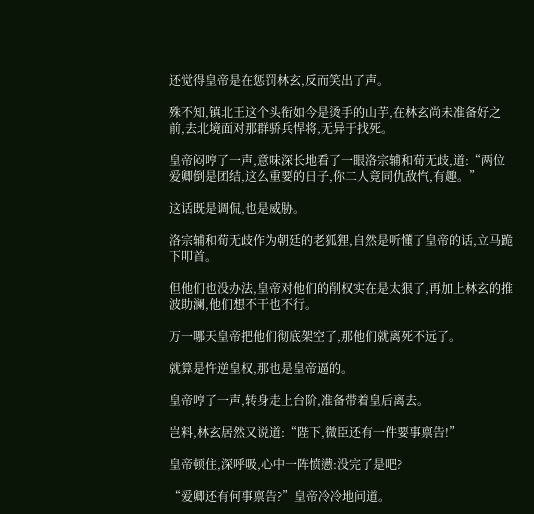还觉得皇帝是在惩罚林玄,反而笑出了声。

殊不知,镇北王这个头衔如今是烫手的山芋,在林玄尚未准备好之前,去北境面对那群骄兵悍将,无异于找死。

皇帝闷哼了一声,意味深长地看了一眼洛宗辅和荀无歧,道:“两位爱卿倒是团结,这么重要的日子,你二人竟同仇敌忾,有趣。”

这话既是调侃,也是威胁。

洛宗辅和荀无歧作为朝廷的老狐狸,自然是听懂了皇帝的话,立马跪下叩首。

但他们也没办法,皇帝对他们的削权实在是太狠了,再加上林玄的推波助澜,他们想不干也不行。

万一哪天皇帝把他们彻底架空了,那他们就离死不远了。

就算是忤逆皇权,那也是皇帝逼的。

皇帝哼了一声,转身走上台阶,准备带着皇后离去。

岂料,林玄居然又说道:“陛下,微臣还有一件要事禀告!”

皇帝顿住,深呼吸,心中一阵愤懑:没完了是吧?

“爱卿还有何事禀告?”皇帝冷冷地问道。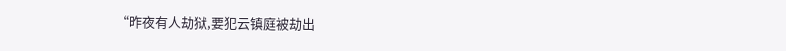“昨夜有人劫狱,要犯云镇庭被劫出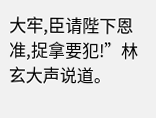大牢,臣请陛下恩准,捉拿要犯!”林玄大声说道。